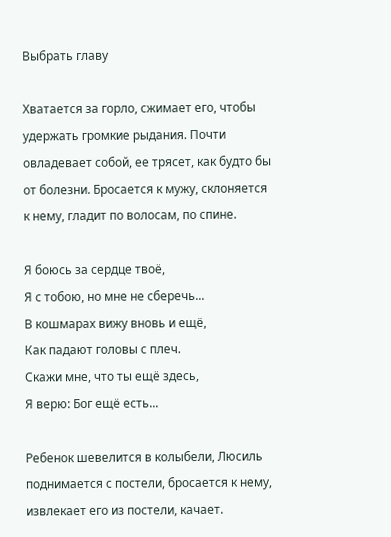Выбрать главу

Хватается за горло, сжимает его, чтобы удержать громкие рыдания. Почти овладевает собой, ее трясет, как будто бы от болезни. Бросается к мужу, склоняется к нему, гладит по волосам, по спине.

Я боюсь за сердце твоё,
Я с тобою, но мне не сберечь...
В кошмарах вижу вновь и ещё,
Как падают головы с плеч.
Скажи мне, что ты ещё здесь,
Я верю: Бог ещё есть...

Ребенок шевелится в колыбели, Люсиль поднимается с постели, бросается к нему, извлекает его из постели, качает.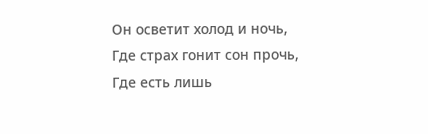Он осветит холод и ночь,
Где страх гонит сон прочь,
Где есть лишь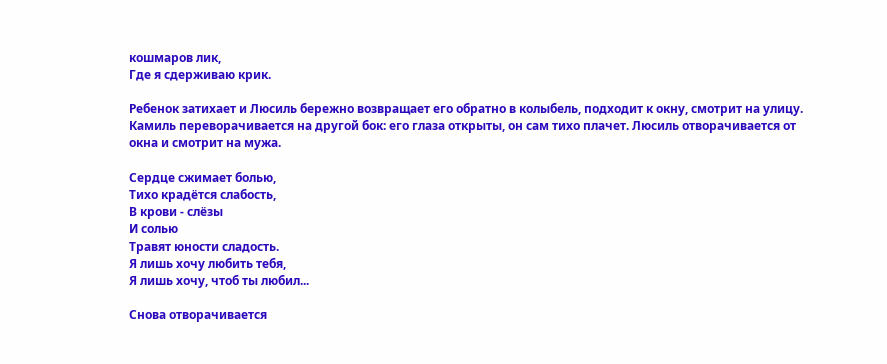кошмаров лик,
Где я сдерживаю крик.

Ребенок затихает и Люсиль бережно возвращает его обратно в колыбель, подходит к окну, смотрит на улицу. Камиль переворачивается на другой бок: его глаза открыты, он сам тихо плачет. Люсиль отворачивается от окна и смотрит на мужа.

Сердце сжимает болью,
Тихо крадётся слабость,
В крови - слёзы
И солью
Травят юности сладость.
Я лишь хочу любить тебя,
Я лишь хочу, чтоб ты любил...

Снова отворачивается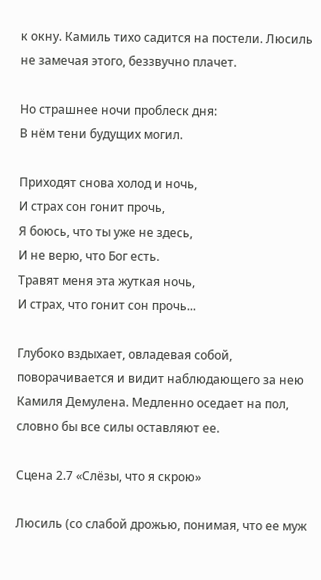к окну. Камиль тихо садится на постели. Люсиль не замечая этого, беззвучно плачет.

Но страшнее ночи проблеск дня:
В нём тени будущих могил.

Приходят снова холод и ночь,
И страх сон гонит прочь,
Я боюсь, что ты уже не здесь,
И не верю, что Бог есть.
Травят меня эта жуткая ночь,
И страх, что гонит сон прочь...

Глубоко вздыхает, овладевая собой, поворачивается и видит наблюдающего за нею Камиля Демулена. Медленно оседает на пол, словно бы все силы оставляют ее.

Сцена 2.7 «Слёзы, что я скрою»

Люсиль (со слабой дрожью, понимая, что ее муж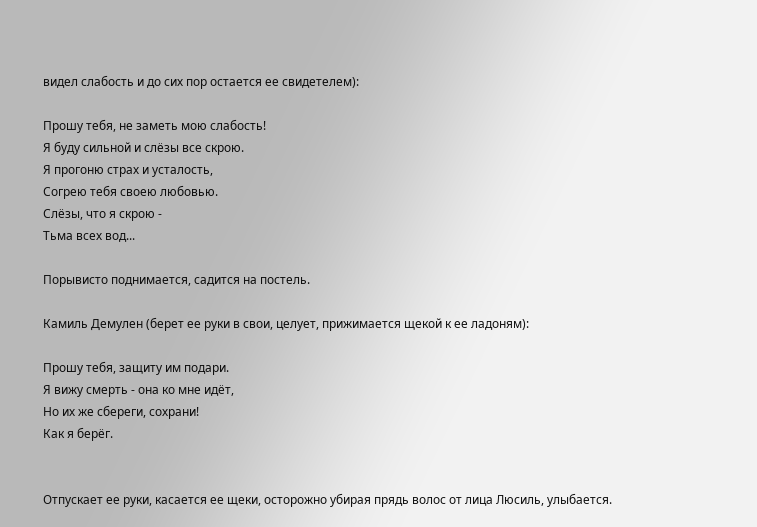видел слабость и до сих пор остается ее свидетелем):

Прошу тебя, не заметь мою слабость!
Я буду сильной и слёзы все скрою.
Я прогоню страх и усталость,
Согрею тебя своею любовью.
Слёзы, что я скрою -
Тьма всех вод...

Порывисто поднимается, садится на постель.

Камиль Демулен (берет ее руки в свои, целует, прижимается щекой к ее ладоням):

Прошу тебя, защиту им подари.
Я вижу смерть - она ко мне идёт,
Но их же сбереги, сохрани!
Как я берёг.


Отпускает ее руки, касается ее щеки, осторожно убирая прядь волос от лица Люсиль, улыбается.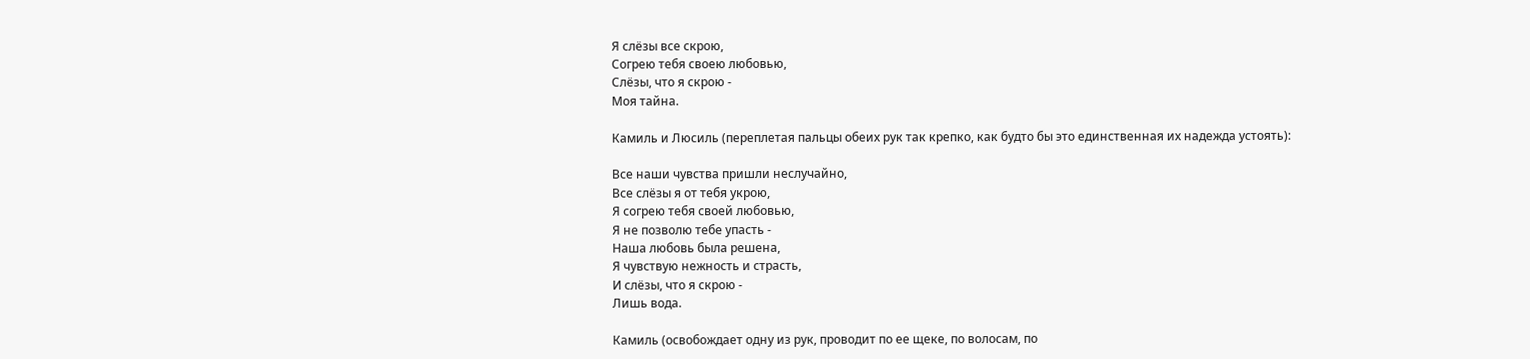Я слёзы все скрою,
Согрею тебя своею любовью,
Слёзы, что я скрою -
Моя тайна.

Камиль и Люсиль (переплетая пальцы обеих рук так крепко, как будто бы это единственная их надежда устоять):

Все наши чувства пришли неслучайно,
Все слёзы я от тебя укрою,
Я согрею тебя своей любовью,
Я не позволю тебе упасть -
Наша любовь была решена,
Я чувствую нежность и страсть,
И слёзы, что я скрою -
Лишь вода.

Камиль (освобождает одну из рук, проводит по ее щеке, по волосам, по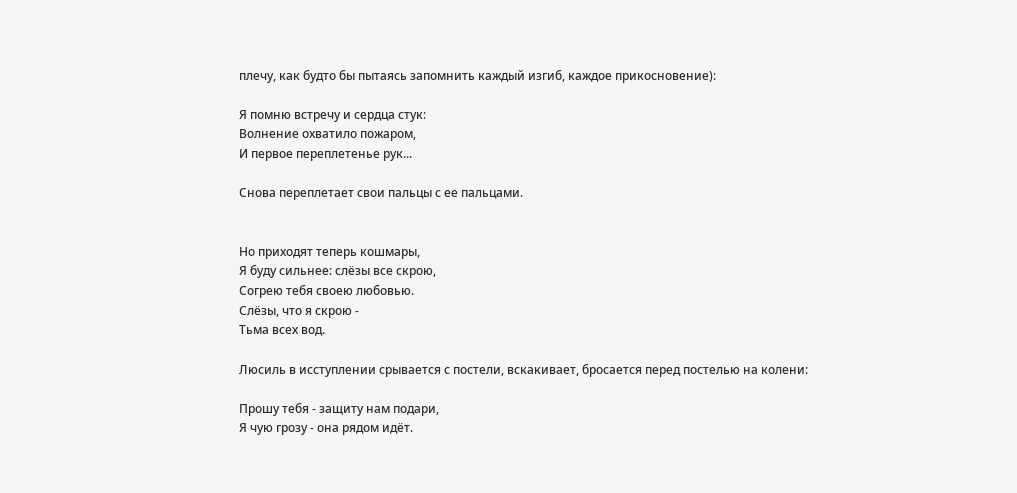плечу, как будто бы пытаясь запомнить каждый изгиб, каждое прикосновение):

Я помню встречу и сердца стук:
Волнение охватило пожаром,
И первое переплетенье рук...

Снова переплетает свои пальцы с ее пальцами.


Но приходят теперь кошмары,
Я буду сильнее: слёзы все скрою,
Согрею тебя своею любовью.
Слёзы, что я скрою -
Тьма всех вод.

Люсиль в исступлении срывается с постели, вскакивает, бросается перед постелью на колени:

Прошу тебя - защиту нам подари,
Я чую грозу - она рядом идёт.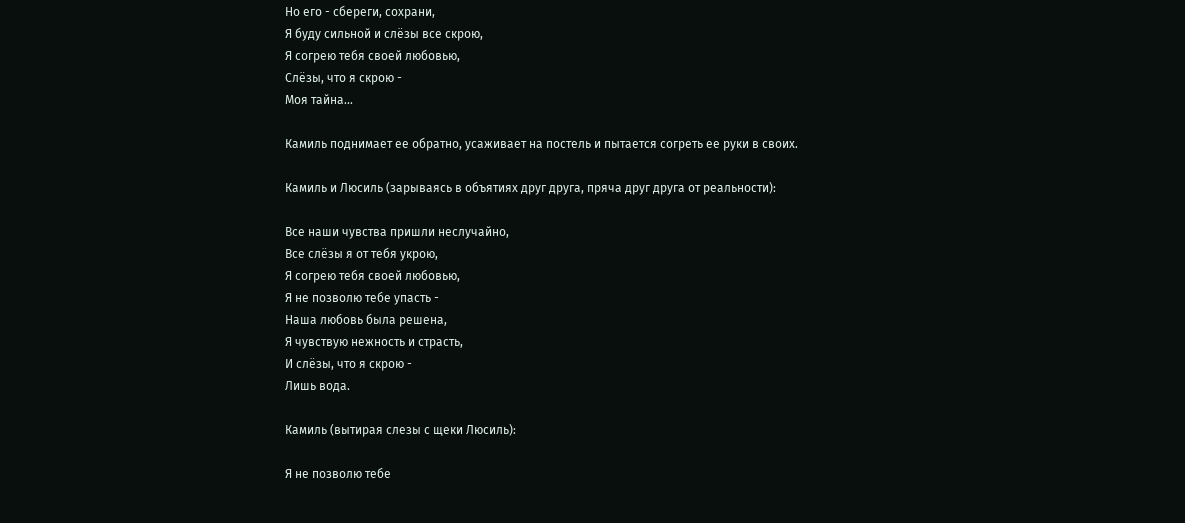Но его - сбереги, сохрани,
Я буду сильной и слёзы все скрою,
Я согрею тебя своей любовью,
Слёзы, что я скрою -
Моя тайна...

Камиль поднимает ее обратно, усаживает на постель и пытается согреть ее руки в своих.

Камиль и Люсиль (зарываясь в объятиях друг друга, пряча друг друга от реальности):

Все наши чувства пришли неслучайно,
Все слёзы я от тебя укрою,
Я согрею тебя своей любовью,
Я не позволю тебе упасть -
Наша любовь была решена,
Я чувствую нежность и страсть,
И слёзы, что я скрою -
Лишь вода.

Камиль (вытирая слезы с щеки Люсиль):

Я не позволю тебе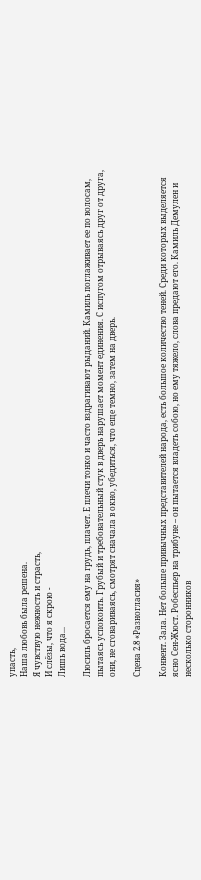упасть,
Наша любовь была решена.
Я чувствую нежность и страсть,
И слёзы, что я скрою -
Лишь вода...

Люсиль бросается ему на грудь, плачет. Е плечи тонко и часто вздрагивают рыданий. Камиль поглаживает ее по волосам, пытаясь успокоить. Грубый и требовательный стук в дверь нарушает момент единения. С испугом отрываясь друг от друга, они, не сговариваясь, смотрят сначала в окно, убедиться, что еще темно, затем на дверь.

Сцена 2.8 «Разногласия»

Конвент. Зала. Нет больше привычных представителей народа, есть большое количество теней. Среди которых выделяется ясно Сен-Жюст. Робеспьер на трибуне – он пытается владеть собою, но ему тяжело, слова предают его. Камиль Демулен и несколько сторонников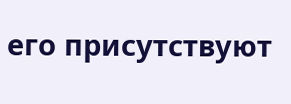его присутствуют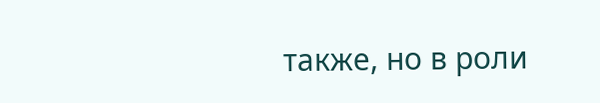также, но в роли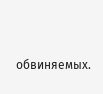обвиняемых.